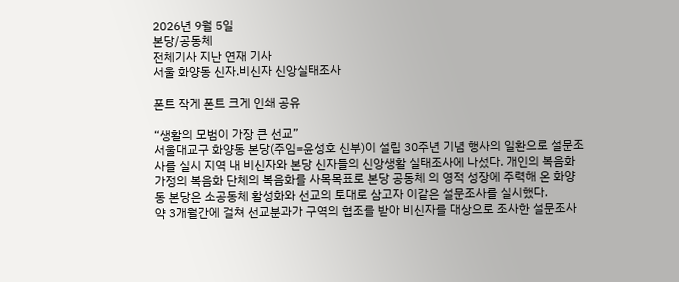2026년 9월 5일
본당/공동체
전체기사 지난 연재 기사
서울 화양동 신자.비신자 신앙실태조사

폰트 작게 폰트 크게 인쇄 공유

“생활의 모범이 가장 큰 선교”
서울대교구 화양동 본당(주임=윤성호 신부)이 설립 30주년 기념 행사의 일환으로 설문조사를 실시 지역 내 비신자와 본당 신자들의 신앙생활 실태조사에 나섰다. 개인의 복음화 가정의 복음화 단체의 복음화를 사목목표로 본당 공동체 의 영적 성장에 주력해 온 화양동 본당은 소공동체 활성화와 선교의 토대로 삼고자 이같은 설문조사를 실시했다.
약 3개월간에 걸쳐 선교분과가 구역의 협조를 받아 비신자를 대상으로 조사한 설문조사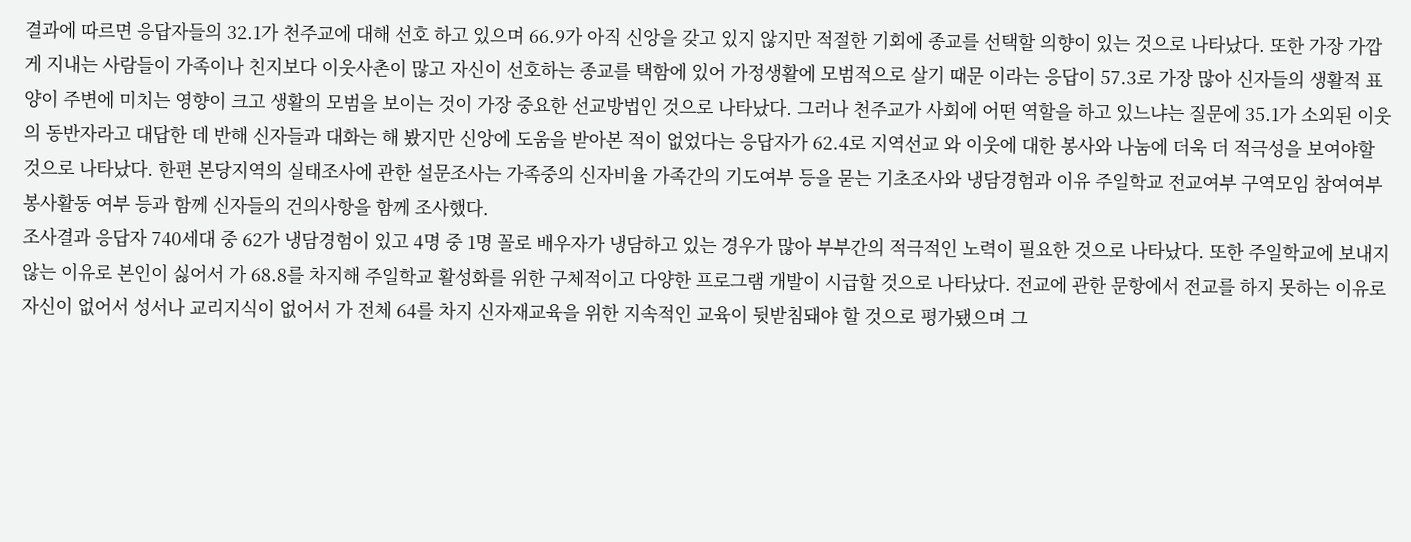결과에 따르면 응답자들의 32.1가 천주교에 대해 선호 하고 있으며 66.9가 아직 신앙을 갖고 있지 않지만 적절한 기회에 종교를 선택할 의향이 있는 것으로 나타났다. 또한 가장 가깝게 지내는 사람들이 가족이나 친지보다 이웃사촌이 많고 자신이 선호하는 종교를 택함에 있어 가정생활에 모범적으로 살기 때문 이라는 응답이 57.3로 가장 많아 신자들의 생활적 표양이 주변에 미치는 영향이 크고 생활의 모범을 보이는 것이 가장 중요한 선교방법인 것으로 나타났다. 그러나 천주교가 사회에 어떤 역할을 하고 있느냐는 질문에 35.1가 소외된 이웃의 동반자라고 대답한 데 반해 신자들과 대화는 해 봤지만 신앙에 도움을 받아본 적이 없었다는 응답자가 62.4로 지역선교 와 이웃에 대한 봉사와 나눔에 더욱 더 적극성을 보여야할 것으로 나타났다. 한편 본당지역의 실태조사에 관한 설문조사는 가족중의 신자비율 가족간의 기도여부 등을 묻는 기초조사와 냉담경험과 이유 주일학교 전교여부 구역모임 참여여부 봉사활동 여부 등과 함께 신자들의 건의사항을 함께 조사했다.
조사결과 응답자 740세대 중 62가 냉담경험이 있고 4명 중 1명 꼴로 배우자가 냉담하고 있는 경우가 많아 부부간의 적극적인 노력이 필요한 것으로 나타났다. 또한 주일학교에 보내지 않는 이유로 본인이 싫어서 가 68.8를 차지해 주일학교 활성화를 위한 구체적이고 다양한 프로그램 개발이 시급할 것으로 나타났다. 전교에 관한 문항에서 전교를 하지 못하는 이유로 자신이 없어서 성서나 교리지식이 없어서 가 전체 64를 차지 신자재교육을 위한 지속적인 교육이 뒷받침돼야 할 것으로 평가됐으며 그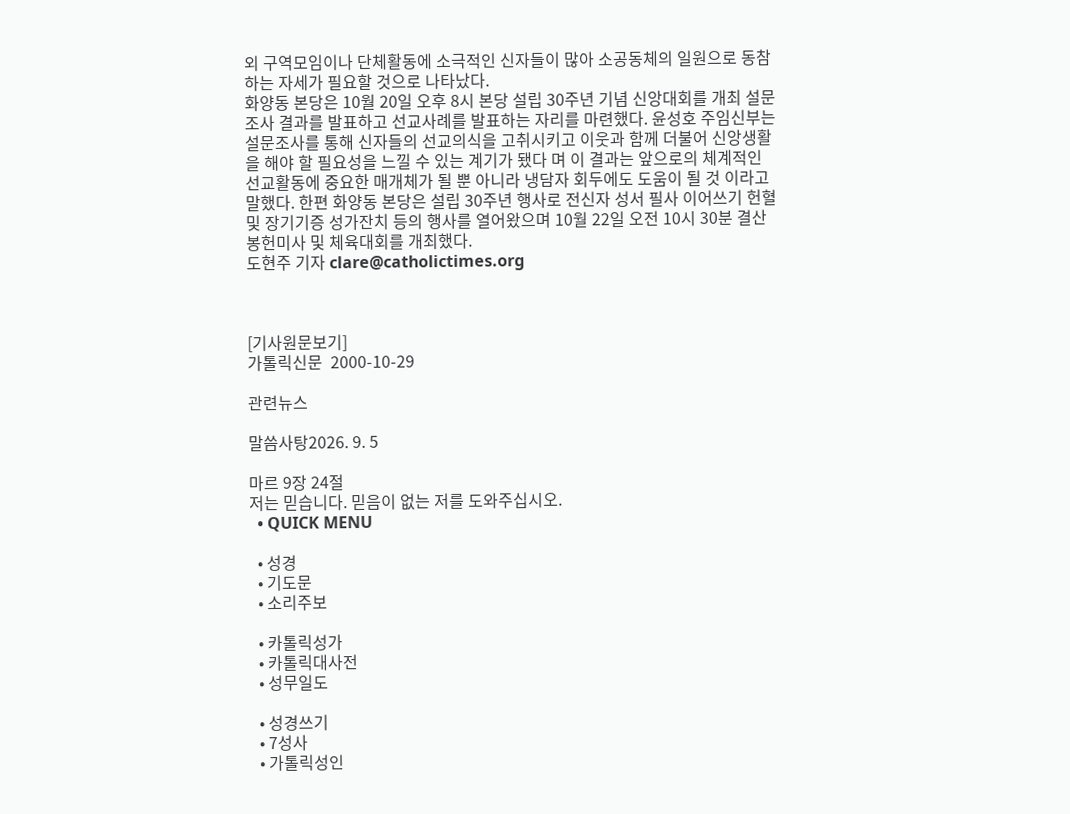외 구역모임이나 단체활동에 소극적인 신자들이 많아 소공동체의 일원으로 동참하는 자세가 필요할 것으로 나타났다.
화양동 본당은 10월 20일 오후 8시 본당 설립 30주년 기념 신앙대회를 개최 설문조사 결과를 발표하고 선교사례를 발표하는 자리를 마련했다. 윤성호 주임신부는 설문조사를 통해 신자들의 선교의식을 고취시키고 이웃과 함께 더불어 신앙생활을 해야 할 필요성을 느낄 수 있는 계기가 됐다 며 이 결과는 앞으로의 체계적인 선교활동에 중요한 매개체가 될 뿐 아니라 냉담자 회두에도 도움이 될 것 이라고 말했다. 한편 화양동 본당은 설립 30주년 행사로 전신자 성서 필사 이어쓰기 헌혈 및 장기기증 성가잔치 등의 행사를 열어왔으며 10월 22일 오전 10시 30분 결산 봉헌미사 및 체육대회를 개최했다.
도현주 기자 clare@catholictimes.org



[기사원문보기]
가톨릭신문  2000-10-29

관련뉴스

말씀사탕2026. 9. 5

마르 9장 24절
저는 믿습니다. 믿음이 없는 저를 도와주십시오.
  • QUICK MENU

  • 성경
  • 기도문
  • 소리주보

  • 카톨릭성가
  • 카톨릭대사전
  • 성무일도

  • 성경쓰기
  • 7성사
  • 가톨릭성인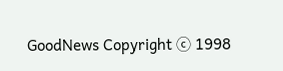GoodNews Copyright ⓒ 1998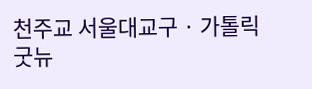천주교 서울대교구 · 가톨릭굿뉴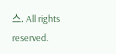스. All rights reserved.